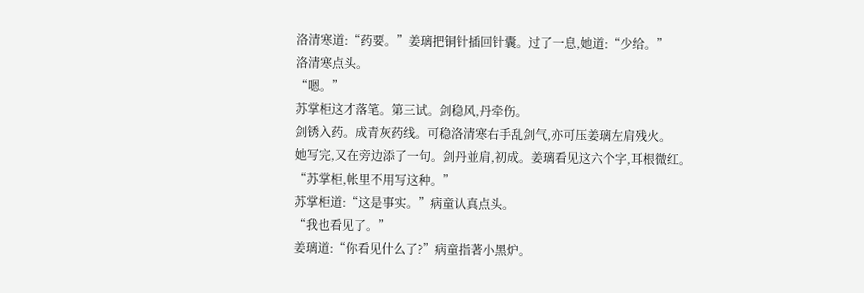洛清寒道:“药要。”姜璃把铜针插回针囊。过了一息,她道:“少给。”
洛清寒点头。
“嗯。”
苏掌柜这才落笔。第三试。剑稳风,丹牵伤。
剑锈入药。成青灰药线。可稳洛清寒右手乱剑气,亦可压姜璃左肩残火。
她写完,又在旁边添了一句。剑丹並肩,初成。姜璃看见这六个字,耳根微红。
“苏掌柜,帐里不用写这种。”
苏掌柜道:“这是事实。”病童认真点头。
“我也看见了。”
姜璃道:“你看见什么了?”病童指著小黑炉。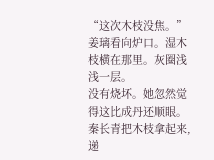“这次木枝没焦。”
姜璃看向炉口。湿木枝横在那里。灰圈浅浅一层。
没有烧坏。她忽然觉得这比成丹还顺眼。秦长青把木枝拿起来,递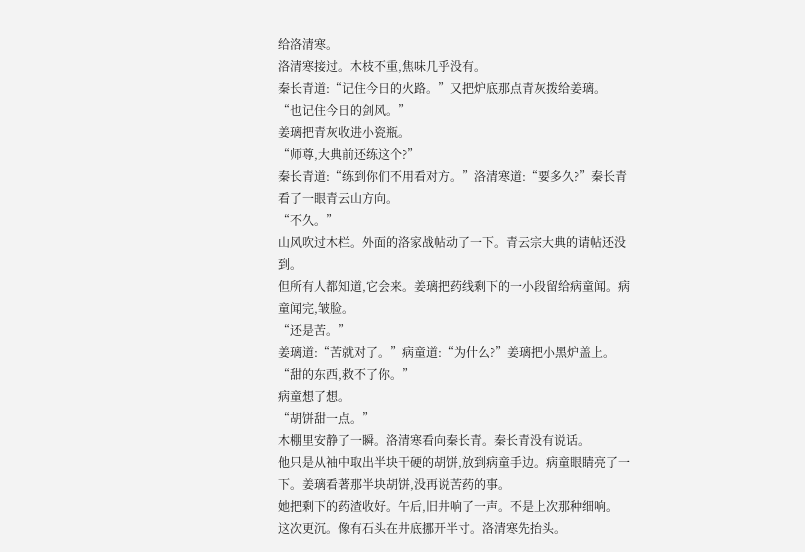给洛清寒。
洛清寒接过。木枝不重,焦味几乎没有。
秦长青道:“记住今日的火路。”又把炉底那点青灰拨给姜璃。
“也记住今日的剑风。”
姜璃把青灰收进小瓷瓶。
“师尊,大典前还练这个?”
秦长青道:“练到你们不用看对方。”洛清寒道:“要多久?”秦长青看了一眼青云山方向。
“不久。”
山风吹过木栏。外面的洛家战帖动了一下。青云宗大典的请帖还没到。
但所有人都知道,它会来。姜璃把药线剩下的一小段留给病童闻。病童闻完,皱脸。
“还是苦。”
姜璃道:“苦就对了。”病童道:“为什么?”姜璃把小黑炉盖上。
“甜的东西,救不了你。”
病童想了想。
“胡饼甜一点。”
木棚里安静了一瞬。洛清寒看向秦长青。秦长青没有说话。
他只是从袖中取出半块干硬的胡饼,放到病童手边。病童眼睛亮了一下。姜璃看著那半块胡饼,没再说苦药的事。
她把剩下的药渣收好。午后,旧井响了一声。不是上次那种细响。
这次更沉。像有石头在井底挪开半寸。洛清寒先抬头。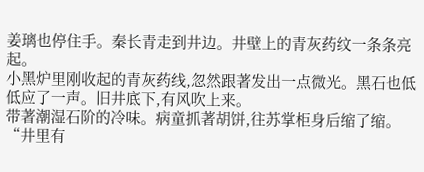姜璃也停住手。秦长青走到井边。井壁上的青灰药纹一条条亮起。
小黑炉里刚收起的青灰药线,忽然跟著发出一点微光。黑石也低低应了一声。旧井底下,有风吹上来。
带著潮湿石阶的冷味。病童抓著胡饼,往苏掌柜身后缩了缩。
“井里有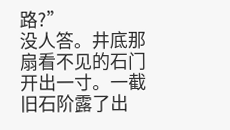路?”
没人答。井底那扇看不见的石门开出一寸。一截旧石阶露了出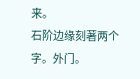来。
石阶边缘刻著两个字。外门。